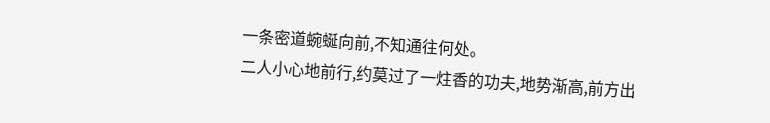一条密道蜿蜒向前,不知通往何处。
二人小心地前行,约莫过了一炷香的功夫,地势渐高,前方出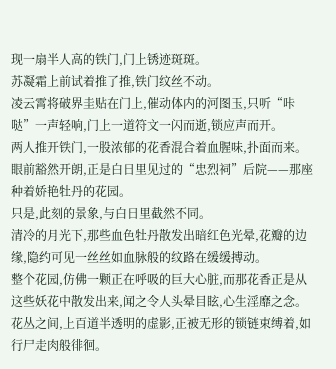现一扇半人高的铁门,门上锈迹斑斑。
苏凝霜上前试着推了推,铁门纹丝不动。
凌云霄将破界圭贴在门上,催动体内的河图玉,只听“咔哒”一声轻响,门上一道符文一闪而逝,锁应声而开。
两人推开铁门,一股浓郁的花香混合着血腥味,扑面而来。眼前豁然开朗,正是白日里见过的“忠烈祠”后院——那座种着娇艳牡丹的花园。
只是,此刻的景象,与白日里截然不同。
清冷的月光下,那些血色牡丹散发出暗红色光晕,花瓣的边缘,隐约可见一丝丝如血脉般的纹路在缓缓搏动。
整个花园,仿佛一颗正在呼吸的巨大心脏,而那花香正是从这些妖花中散发出来,闻之令人头晕目眩,心生淫靡之念。
花丛之间,上百道半透明的虚影,正被无形的锁链束缚着,如行尸走肉般徘徊。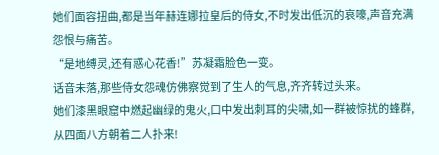她们面容扭曲,都是当年赫连娜拉皇后的侍女,不时发出低沉的哀嚎,声音充满怨恨与痛苦。
“是地缚灵,还有惑心花香!”苏凝霜脸色一变。
话音未落,那些侍女怨魂仿佛察觉到了生人的气息,齐齐转过头来。
她们漆黑眼窟中燃起幽绿的鬼火,口中发出刺耳的尖啸,如一群被惊扰的蜂群,从四面八方朝着二人扑来!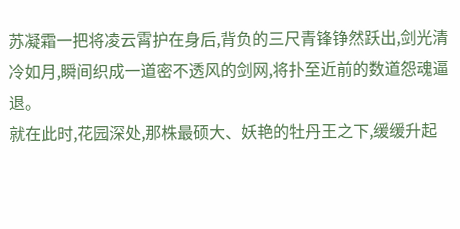苏凝霜一把将凌云霄护在身后,背负的三尺青锋铮然跃出,剑光清冷如月,瞬间织成一道密不透风的剑网,将扑至近前的数道怨魂逼退。
就在此时,花园深处,那株最硕大、妖艳的牡丹王之下,缓缓升起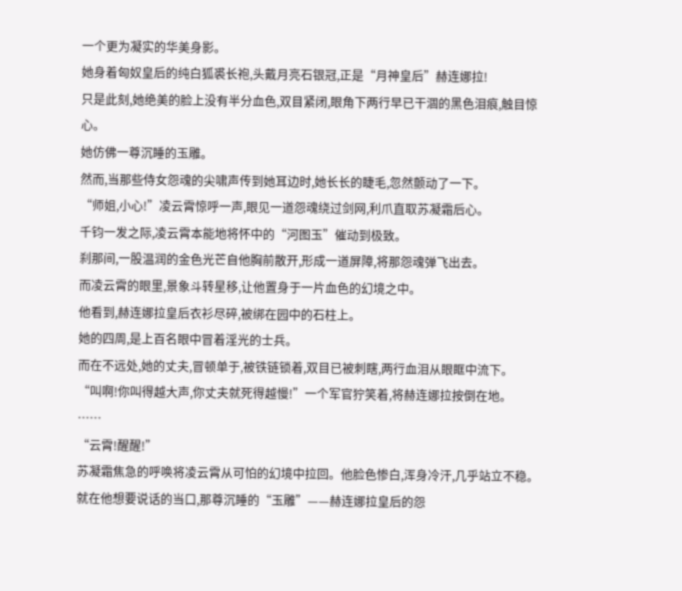一个更为凝实的华美身影。
她身着匈奴皇后的纯白狐裘长袍,头戴月亮石银冠,正是“月神皇后”赫连娜拉!
只是此刻,她绝美的脸上没有半分血色,双目紧闭,眼角下两行早已干涸的黑色泪痕,触目惊心。
她仿佛一尊沉睡的玉雕。
然而,当那些侍女怨魂的尖啸声传到她耳边时,她长长的睫毛,忽然颤动了一下。
“师姐,小心!”凌云霄惊呼一声,眼见一道怨魂绕过剑网,利爪直取苏凝霜后心。
千钧一发之际,凌云霄本能地将怀中的“河图玉”催动到极致。
刹那间,一股温润的金色光芒自他胸前散开,形成一道屏障,将那怨魂弹飞出去。
而凌云霄的眼里,景象斗转星移,让他置身于一片血色的幻境之中。
他看到,赫连娜拉皇后衣衫尽碎,被绑在园中的石柱上。
她的四周,是上百名眼中冒着淫光的士兵。
而在不远处,她的丈夫,冒顿单于,被铁链锁着,双目已被刺瞎,两行血泪从眼眶中流下。
“叫啊!你叫得越大声,你丈夫就死得越慢!”一个军官狞笑着,将赫连娜拉按倒在地。
……
“云霄!醒醒!”
苏凝霜焦急的呼唤将凌云霄从可怕的幻境中拉回。他脸色惨白,浑身冷汗,几乎站立不稳。
就在他想要说话的当口,那尊沉睡的“玉雕”——赫连娜拉皇后的怨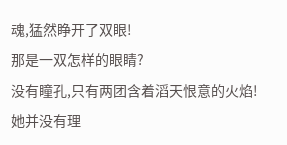魂,猛然睁开了双眼!
那是一双怎样的眼睛?
没有瞳孔,只有两团含着滔天恨意的火焰!
她并没有理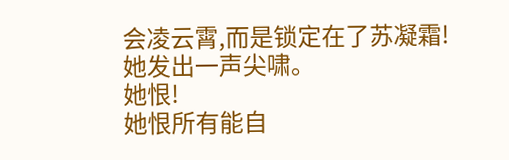会凌云霄,而是锁定在了苏凝霜!
她发出一声尖啸。
她恨!
她恨所有能自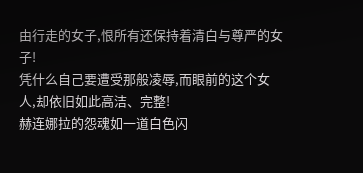由行走的女子,恨所有还保持着清白与尊严的女子!
凭什么自己要遭受那般凌辱,而眼前的这个女人,却依旧如此高洁、完整!
赫连娜拉的怨魂如一道白色闪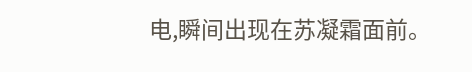电,瞬间出现在苏凝霜面前。